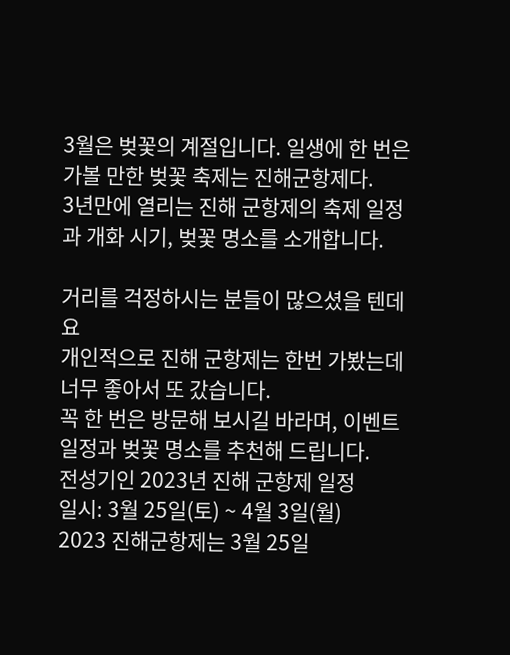3월은 벚꽃의 계절입니다. 일생에 한 번은 가볼 만한 벚꽃 축제는 진해군항제다.
3년만에 열리는 진해 군항제의 축제 일정과 개화 시기, 벚꽃 명소를 소개합니다.

거리를 걱정하시는 분들이 많으셨을 텐데요
개인적으로 진해 군항제는 한번 가봤는데 너무 좋아서 또 갔습니다.
꼭 한 번은 방문해 보시길 바라며, 이벤트 일정과 벚꽃 명소를 추천해 드립니다.
전성기인 2023년 진해 군항제 일정
일시: 3월 25일(토) ~ 4월 3일(월)
2023 진해군항제는 3월 25일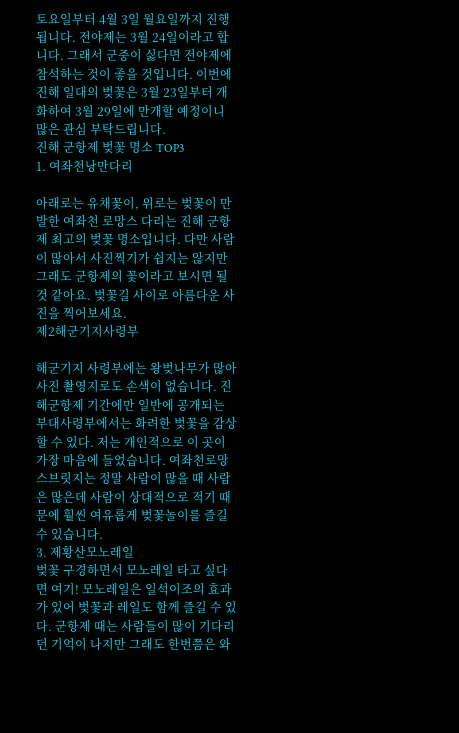토요일부터 4월 3일 월요일까지 진행됩니다. 전야제는 3월 24일이라고 합니다. 그래서 군중이 싫다면 전야제에 참석하는 것이 좋을 것입니다. 이번에 진해 일대의 벚꽃은 3월 23일부터 개화하여 3월 29일에 만개할 예정이니 많은 관심 부탁드립니다.
진해 군항제 벚꽃 명소 TOP3
1. 여좌천낭만다리

아래로는 유채꽃이, 위로는 벚꽃이 만발한 여좌천 로망스 다리는 진해 군항제 최고의 벚꽃 명소입니다. 다만 사람이 많아서 사진찍기가 쉽지는 않지만 그래도 군항제의 꽃이라고 보시면 될 것 같아요. 벚꽃길 사이로 아름다운 사진을 찍어보세요.
제2해군기지사령부

해군기지 사령부에는 왕벚나무가 많아 사진 촬영지로도 손색이 없습니다. 진해군항제 기간에만 일반에 공개되는 부대사령부에서는 화려한 벚꽃을 감상할 수 있다. 저는 개인적으로 이 곳이 가장 마음에 들었습니다. 여좌천로망스브릿지는 정말 사람이 많을 때 사람은 많은데 사람이 상대적으로 적기 때문에 훨씬 여유롭게 벚꽃놀이를 즐길 수 있습니다.
3. 제황산모노레일
벚꽃 구경하면서 모노레일 타고 싶다면 여기! 모노레일은 일석이조의 효과가 있어 벚꽃과 레일도 함께 즐길 수 있다. 군항제 때는 사람들이 많이 기다리던 기억이 나지만 그래도 한번쯤은 와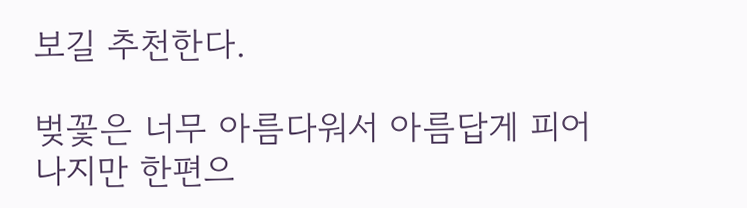보길 추천한다.

벚꽃은 너무 아름다워서 아름답게 피어나지만 한편으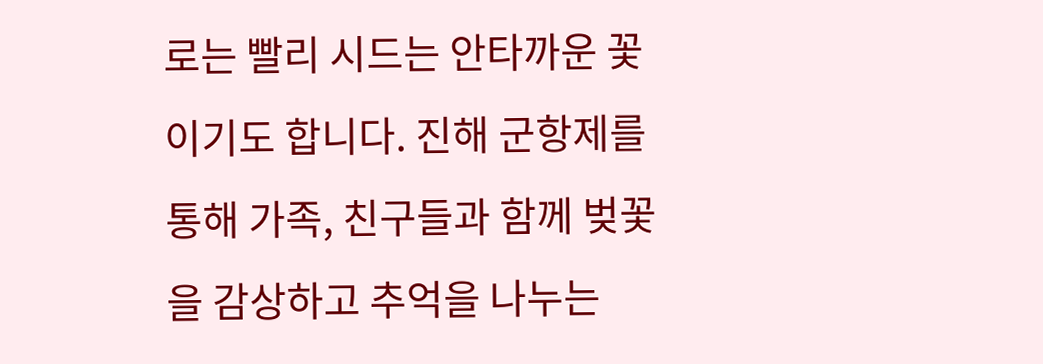로는 빨리 시드는 안타까운 꽃이기도 합니다. 진해 군항제를 통해 가족, 친구들과 함께 벚꽃을 감상하고 추억을 나누는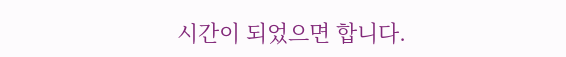시간이 되었으면 합니다.